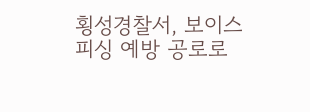횡성경찰서, 보이스피싱 예방 공로로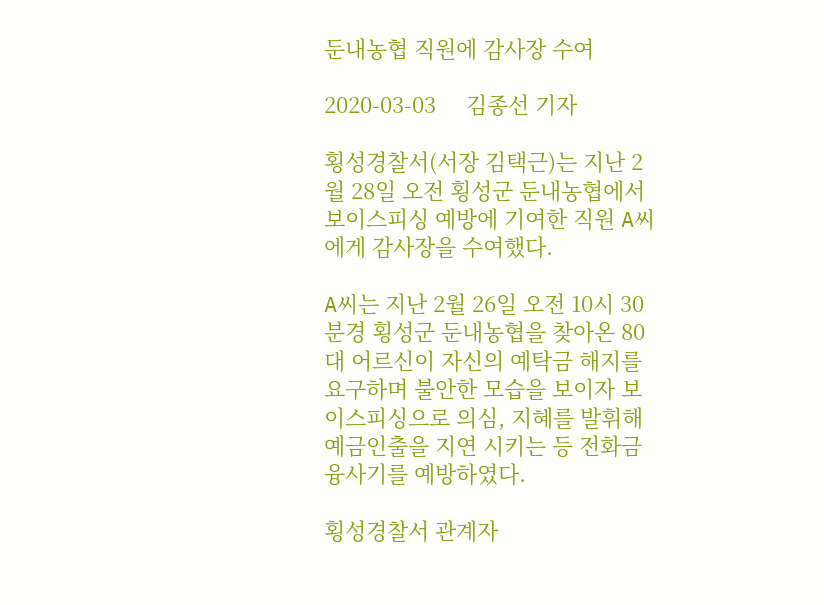둔내농협 직원에 감사장 수여

2020-03-03     김종선 기자

횡성경찰서(서장 김택근)는 지난 2월 28일 오전 횡성군 둔내농협에서 보이스피싱 예방에 기여한 직원 A씨에게 감사장을 수여했다.

A씨는 지난 2월 26일 오전 10시 30분경 횡성군 둔내농협을 찾아온 80대 어르신이 자신의 예탁금 해지를 요구하며 불안한 모습을 보이자 보이스피싱으로 의심, 지혜를 발휘해 예금인출을 지연 시키는 등 전화금융사기를 예방하였다.

횡성경찰서 관계자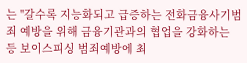는 "갈수록 지능화되고 급증하는 전화금융사기범죄 예방을 위해 금융기관과의 협업을 강화하는 등 보이스피싱 범죄예방에 최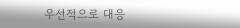우선적으로 대응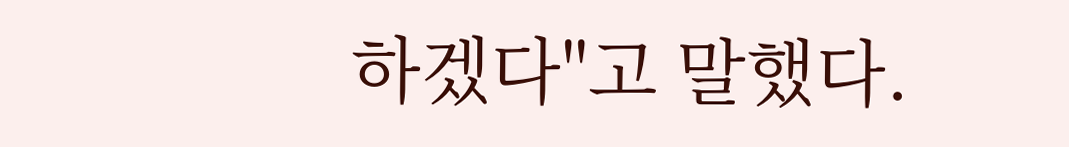하겠다"고 말했다.